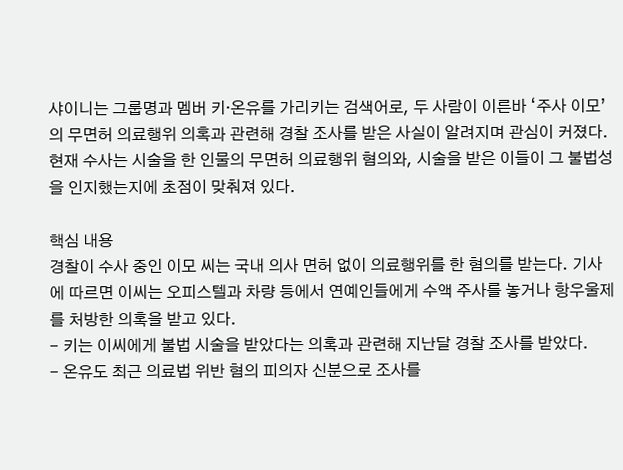샤이니는 그룹명과 멤버 키·온유를 가리키는 검색어로, 두 사람이 이른바 ‘주사 이모’의 무면허 의료행위 의혹과 관련해 경찰 조사를 받은 사실이 알려지며 관심이 커졌다. 현재 수사는 시술을 한 인물의 무면허 의료행위 혐의와, 시술을 받은 이들이 그 불법성을 인지했는지에 초점이 맞춰져 있다.

핵심 내용
경찰이 수사 중인 이모 씨는 국내 의사 면허 없이 의료행위를 한 혐의를 받는다. 기사에 따르면 이씨는 오피스텔과 차량 등에서 연예인들에게 수액 주사를 놓거나 항우울제를 처방한 의혹을 받고 있다.
- 키는 이씨에게 불법 시술을 받았다는 의혹과 관련해 지난달 경찰 조사를 받았다.
- 온유도 최근 의료법 위반 혐의 피의자 신분으로 조사를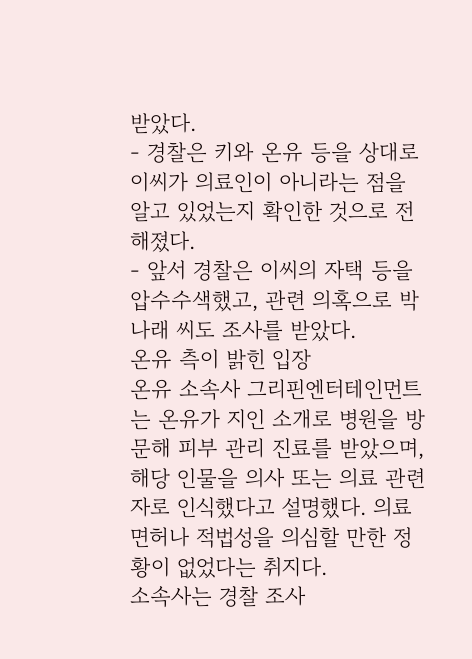받았다.
- 경찰은 키와 온유 등을 상대로 이씨가 의료인이 아니라는 점을 알고 있었는지 확인한 것으로 전해졌다.
- 앞서 경찰은 이씨의 자택 등을 압수수색했고, 관련 의혹으로 박나래 씨도 조사를 받았다.
온유 측이 밝힌 입장
온유 소속사 그리핀엔터테인먼트는 온유가 지인 소개로 병원을 방문해 피부 관리 진료를 받았으며, 해당 인물을 의사 또는 의료 관련자로 인식했다고 설명했다. 의료 면허나 적법성을 의심할 만한 정황이 없었다는 취지다.
소속사는 경찰 조사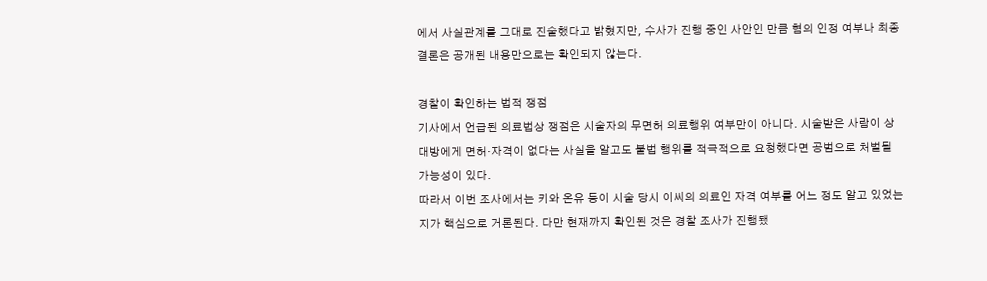에서 사실관계를 그대로 진술했다고 밝혔지만, 수사가 진행 중인 사안인 만큼 혐의 인정 여부나 최종 결론은 공개된 내용만으로는 확인되지 않는다.

경찰이 확인하는 법적 쟁점
기사에서 언급된 의료법상 쟁점은 시술자의 무면허 의료행위 여부만이 아니다. 시술받은 사람이 상대방에게 면허·자격이 없다는 사실을 알고도 불법 행위를 적극적으로 요청했다면 공범으로 처벌될 가능성이 있다.
따라서 이번 조사에서는 키와 온유 등이 시술 당시 이씨의 의료인 자격 여부를 어느 정도 알고 있었는지가 핵심으로 거론된다. 다만 현재까지 확인된 것은 경찰 조사가 진행됐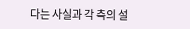다는 사실과 각 측의 설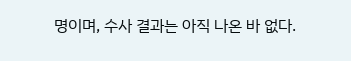명이며, 수사 결과는 아직 나온 바 없다.